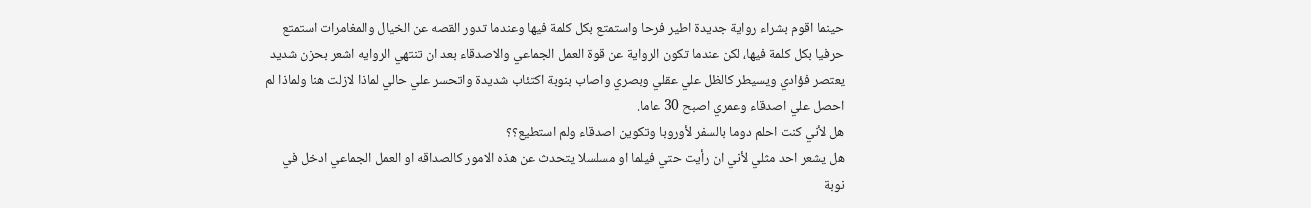حينما اقوم بشراء رواية جديدة اطير فرحا واستمتع بكل كلمة فيها وعندما تدور القصه عن الخيال والمغامرات استمتع حرفيا بكل كلمة فيها، لكن عندما تكون الرواية عن قوة العمل الجماعي والاصدقاء بعد ان تنتهي الروايه اشعر بحزن شديد يعتصر فؤادي ويسيطر كالظل علي عقلي وبصري واصاب بنوبة اكتئاب شديدة واتحسر علي حالي لماذا لازلت هنا ولماذا لم احصل علي اصدقاء وعمري اصبح 30 عاما.
هل لأني كنت احلم دوما بالسفر لأوروبا وتكوين اصدقاء ولم استطيع؟؟
هل يشعر احد مثلي لأني ان رأيت حتي فيلما او مسلسلا يتحدث عن هذه الامور كالصداقه او العمل الجماعي ادخل في نوبة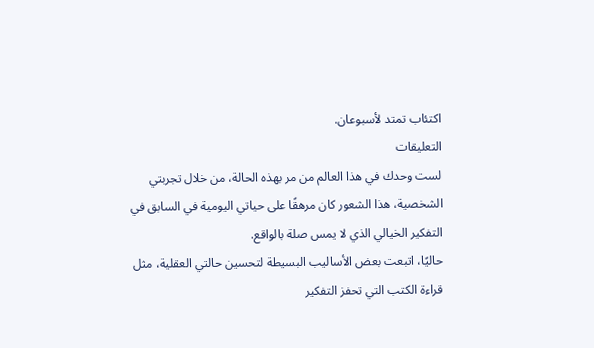اكتئاب تمتد لأسبوعان.
التعليقات
لست وحدك في هذا العالم من مر بهذه الحالة، من خلال تجربتي الشخصية، هذا الشعور كان مرهقًا على حياتي اليومية في السابق في التفكير الخيالي الذي لا يمس صلة بالواقع.
حاليًا، اتبعت بعض الأساليب البسيطة لتحسين حالتي العقلية، مثل قراءة الكتب التي تحفز التفكير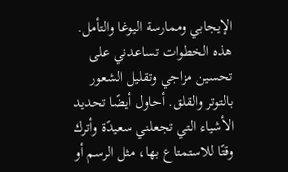الإيجابي وممارسة اليوغا والتأمل. هذه الخطوات تساعدني على تحسين مزاجي وتقليل الشعور بالتوتر والقلق. أحاول أيضًا تحديد الأشياء التي تجعلني سعيدًة وأترك وقتًا للاستمتاع بها، مثل الرسم أو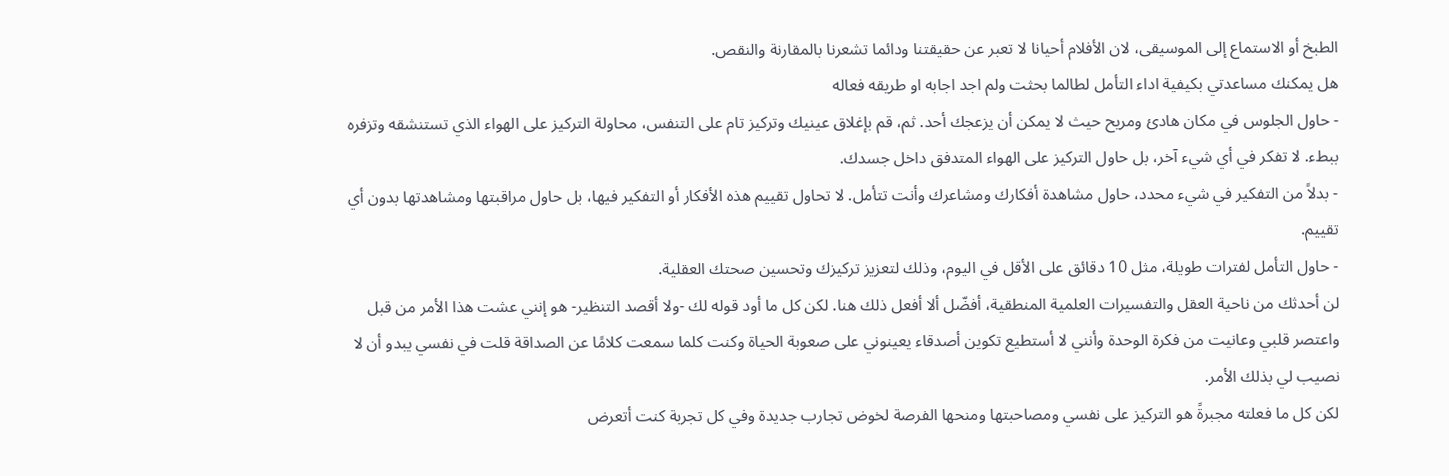الطبخ أو الاستماع إلى الموسيقى، لان الأفلام أحيانا لا تعبر عن حقيقتنا ودائما تشعرنا بالمقارنة والنقص.
هل يمكنك مساعدتي بكيفية اداء التأمل لطالما بحثت ولم اجد اجابه او طريقه فعاله
- حاول الجلوس في مكان هادئ ومريح حيث لا يمكن أن يزعجك أحد. ثم، قم بإغلاق عينيك وتركيز تام على التنفس، محاولة التركيز على الهواء الذي تستنشقه وتزفره ببطء. لا تفكر في أي شيء آخر، بل حاول التركيز على الهواء المتدفق داخل جسدك.
- بدلاً من التفكير في شيء محدد، حاول مشاهدة أفكارك ومشاعرك وأنت تتأمل. لا تحاول تقييم هذه الأفكار أو التفكير فيها، بل حاول مراقبتها ومشاهدتها بدون أي تقييم.
- حاول التأمل لفترات طويلة، مثل 10 دقائق على الأقل في اليوم، وذلك لتعزيز تركيزك وتحسين صحتك العقلية.
لن أحدثك من ناحية العقل والتفسيرات العلمية المنطقية، أفضّل ألا أفعل ذلك هنا. لكن كل ما أود قوله لك -ولا أقصد التنظير- هو إنني عشت هذا الأمر من قبل واعتصر قلبي وعانيت من فكرة الوحدة وأنني لا أستطيع تكوين أصدقاء يعينوني على صعوبة الحياة وكنت كلما سمعت كلامًا عن الصداقة قلت في نفسي يبدو أن لا نصيب لي بذلك الأمر.
لكن كل ما فعلته مجبرةً هو التركيز على نفسي ومصاحبتها ومنحها الفرصة لخوض تجارب جديدة وفي كل تجربة كنت أتعرض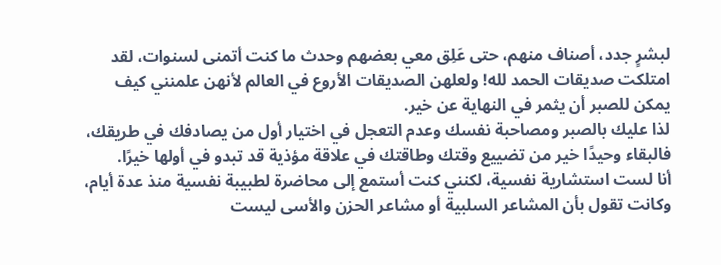لبشرٍ جدد، أصناف منهم، حتى عَلِق معي بعضهم وحدث ما كنت أتمنى لسنوات، لقد امتلكت صديقات الحمد لله! ولعلهن الصديقات الأروع في العالم لأنهن علمنني كيف يمكن للصبر أن يثمر في النهاية عن خير.
لذا عليك بالصبر ومصاحبة نفسك وعدم التعجل في اختيار أول من يصادفك في طريقك، فالبقاء وحيدًا خير من تضييع وقتك وطاقتك في علاقة مؤذية قد تبدو في أولها خيرًا.
أنا لست استشارية نفسية، لكنني كنت أستمع إلى محاضرة لطبيبة نفسية منذ عدة أيام، وكانت تقول بأن المشاعر السلبية أو مشاعر الحزن والأسى ليست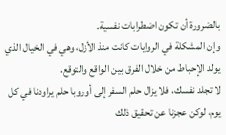بالضرورة أن تكون اضطرابات نفسية.
وإن المشكلة في الروايات كانت منذ الأزل، وهي في الخيال الذي يولد الإحباط من خلال الفرق بين الواقع والتوقع.
لا تجلد نفسك، فلا يزال حلم السفر إلى أوروبا حلم يراودنا في كل يوم، لوكن عجزنا عن تحقيق ذلك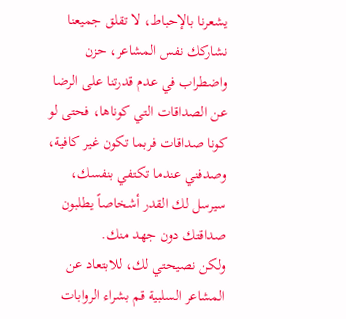يشعرنا بالإحباط، لا تقلق جميعنا نشاركك نفس المشاعر، حزن واضطراب في عدم قدرتنا على الرضا عن الصداقات التي كوناها، فحتى لو كونا صداقات فربما تكون غير كافية، وصدفني عندما تكتفي بنفسك، سيرسل لك القدر أشخاصاً يطلبون صداقتك دون جهد منك.
ولكن نصيحتي لك، للابتعاد عن المشاعر السلبية قم بشراء الروابات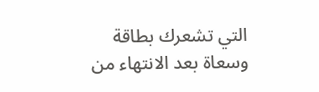التي تشعرك بطاقة وسعاة بعد الانتهاء من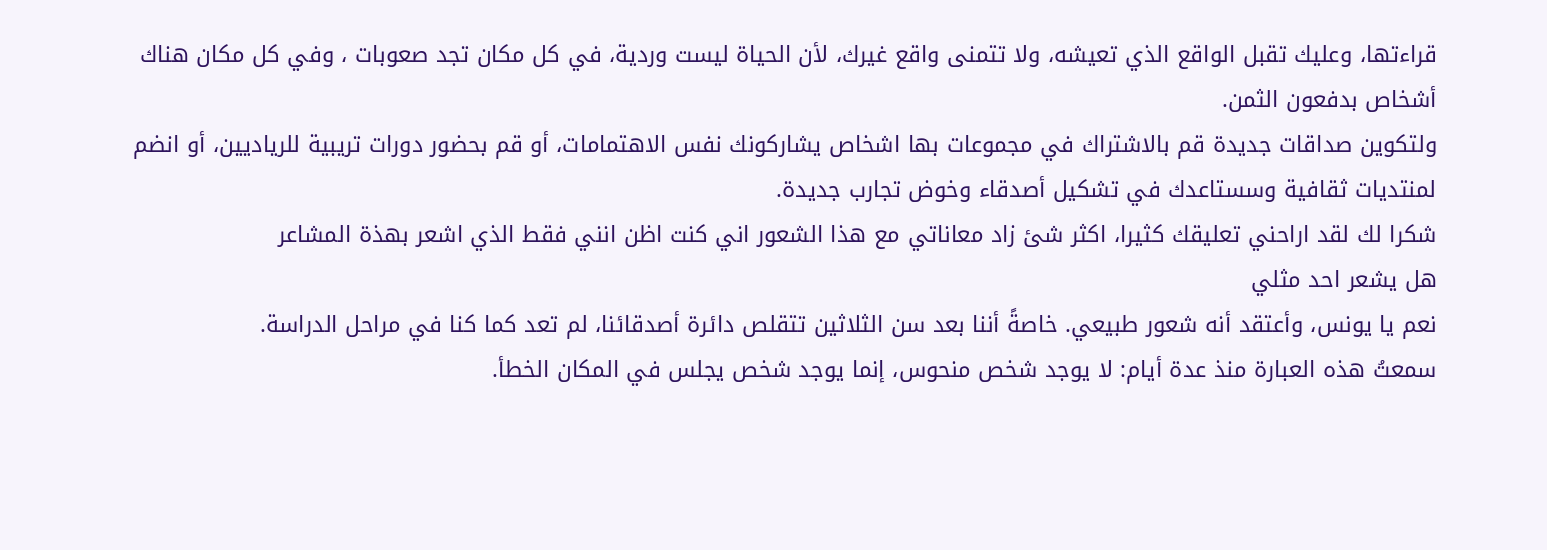قراءتها، وعليك تقبل الواقع الذي تعيشه، ولا تتمنى واقع غيرك، لأن الحياة ليست وردية، في كل مكان تجد صعوبات ، وفي كل مكان هناك أشخاص بدفعون الثمن.
ولتكوين صداقات جديدة قم بالاشتراك في مجموعات بها اشخاص يشاركونك نفس الاهتمامات، أو قم بحضور دورات تريبية للرياديين، أو انضم لمنتديات ثقافية وسستاعدك في تشكيل أصدقاء وخوض تجارب جديدة.
شكرا لك لقد اراحني تعليقك كثيرا، اكثر شئ زاد معاناتي مع هذا الشعور اني كنت اظن انني فقط الذي اشعر بهذة المشاعر
هل يشعر احد مثلي
نعم يا يونس، وأعتقد أنه شعور طبيعي. خاصةً أننا بعد سن الثلاثين تتقلص دائرة أصدقائنا، لم تعد كما كنا في مراحل الدراسة.
سمعتُ هذه العبارة منذ عدة أيام: لا يوجد شخص منحوس، إنما يوجد شخص يجلس في المكان الخطأ.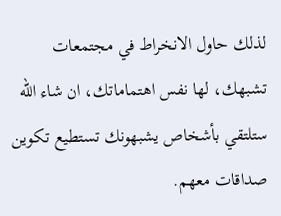لذلك حاول الانخراط في مجتمعات تشبهك، لها نفس اهتماماتك، ان شاء الله ستلتقي بأشخاص يشبهونك تستطيع تكوين صداقات معهم.